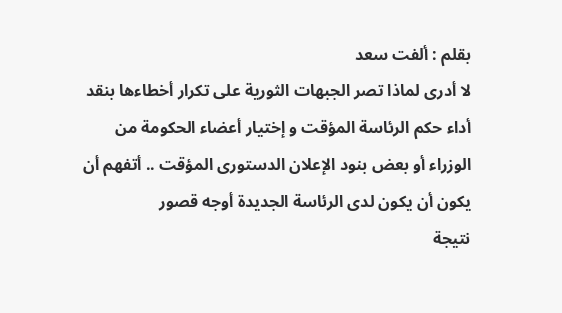بقلم : ألفت سعد
لا أدرى لماذا تصر الجبهات الثورية على تكرار أخطاءها بنقد أداء حكم الرئاسة المؤقت و إختيار أعضاء الحكومة من الوزراء أو بعض بنود الإعلان الدستورى المؤقت .. أتفهم أن يكون أن يكون لدى الرئاسة الجديدة أوجه قصور
نتيجة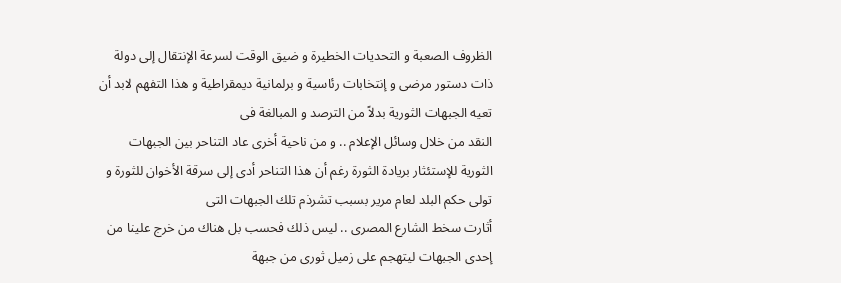الظروف الصعبة و التحديات الخطيرة و ضيق الوقت لسرعة الإنتقال إلى دولة ذات دستور مرضى و إنتخابات رئاسية و برلمانية ديمقراطية و هذا التفهم لابد أن تعيه الجبهات الثورية بدلاً من الترصد و المبالغة فى
النقد من خلال وسائل الإعلام .. و من ناحية أخرى عاد التناحر بين الجبهات الثورية للإستئثار بريادة الثورة رغم أن هذا التناحر أدى إلى سرقة الأخوان للثورة و تولى حكم البلد لعام مرير بسبب تشرذم تلك الجبهات التى
أثارت سخط الشارع المصرى .. ليس ذلك فحسب بل هناك من خرج علينا من إحدى الجبهات ليتهجم على زميل ثورى من جبهة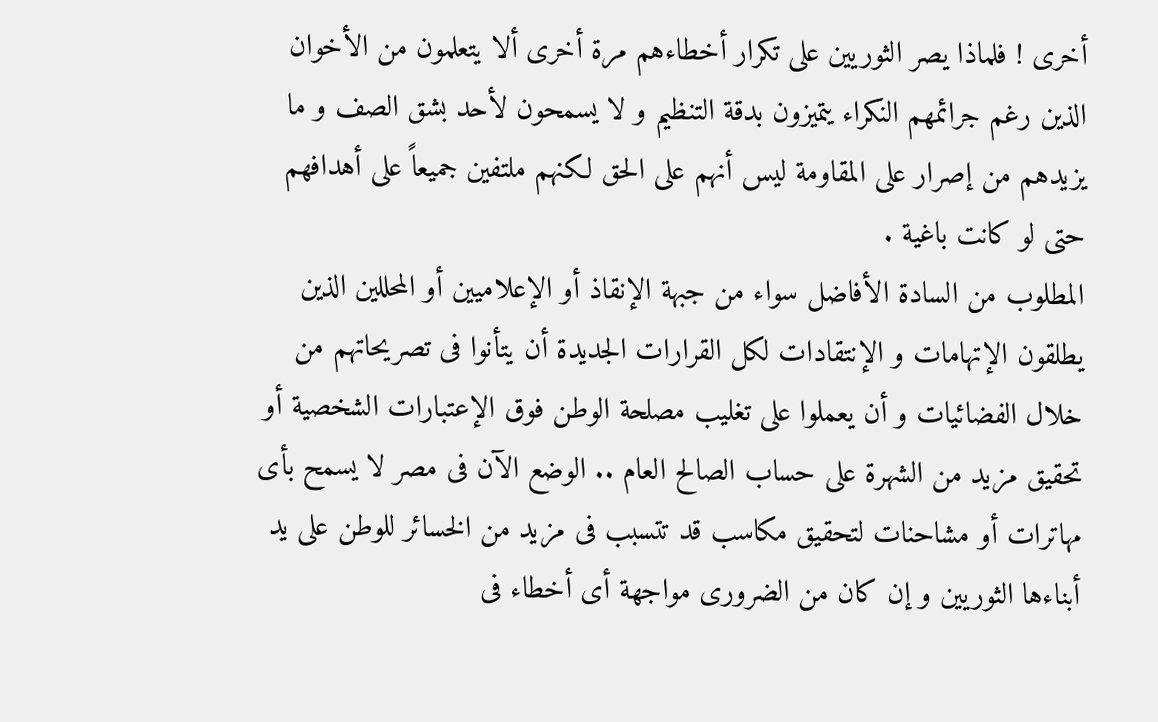أخرى ! فلماذا يصر الثوريين على تكرار أخطاءهم مرة أخرى ألا يتعلمون من الأخوان الذين رغم جرائمهم النكراء يتميزون بدقة التنظيم و لا يسمحون لأحد بشق الصف و ما يزيدهم من إصرار على المقاومة ليس أنهم على الحق لكنهم ملتفين جميعاً على أهدافهم حتى لو كانت باغية .
المطلوب من السادة الأفاضل سواء من جبهة الإنقاذ أو الإعلاميين أو المحللين الذين يطلقون الإتهامات و الإنتقادات لكل القرارات الجديدة أن يتأنوا فى تصريحاتهم من خلال الفضائيات و أن يعملوا على تغليب مصلحة الوطن فوق الإعتبارات الشخصية أو تحقيق مزيد من الشهرة على حساب الصالح العام .. الوضع الآن فى مصر لا يسمح بأى مهاترات أو مشاحنات لتحقيق مكاسب قد تتسبب فى مزيد من الخسائر للوطن على يد أبناءها الثوريين و إن كان من الضرورى مواجهة أى أخطاء فى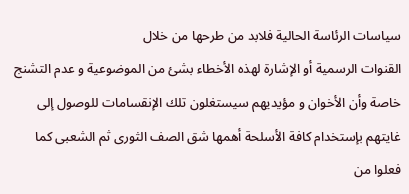سياسات الرئاسة الحالية فلابد من طرحها من خلال
القنوات الرسمية أو الإشارة لهذه الأخطاء بشئ من الموضوعية و عدم التشنج خاصة وأن الأخوان و مؤيديهم سيستغلون تلك الإنقسامات للوصول إلى غايتهم بإستخدام كافة الأسلحة أهمها شق الصف الثورى ثم الشعبى كما فعلوا من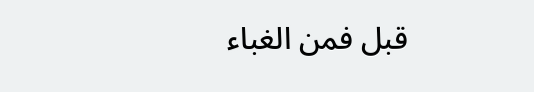قبل فمن الغباء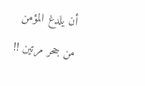أن يلدغ المؤمن من جحر مرتين !!